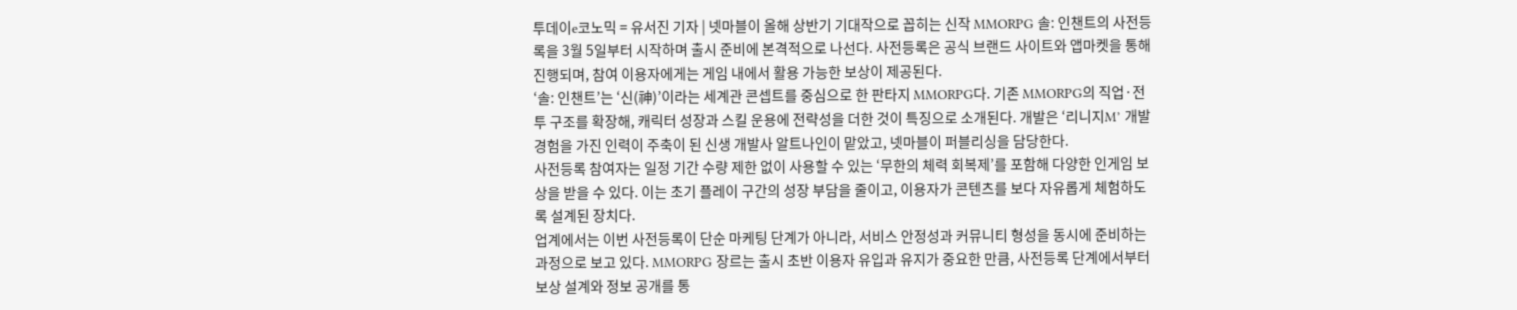투데이e코노믹 = 유서진 기자 | 넷마블이 올해 상반기 기대작으로 꼽히는 신작 MMORPG 솔: 인챈트의 사전등록을 3월 5일부터 시작하며 출시 준비에 본격적으로 나선다. 사전등록은 공식 브랜드 사이트와 앱마켓을 통해 진행되며, 참여 이용자에게는 게임 내에서 활용 가능한 보상이 제공된다.
‘솔: 인챈트’는 ‘신(神)’이라는 세계관 콘셉트를 중심으로 한 판타지 MMORPG다. 기존 MMORPG의 직업·전투 구조를 확장해, 캐릭터 성장과 스킬 운용에 전략성을 더한 것이 특징으로 소개된다. 개발은 ‘리니지M’ 개발 경험을 가진 인력이 주축이 된 신생 개발사 알트나인이 맡았고, 넷마블이 퍼블리싱을 담당한다.
사전등록 참여자는 일정 기간 수량 제한 없이 사용할 수 있는 ‘무한의 체력 회복제’를 포함해 다양한 인게임 보상을 받을 수 있다. 이는 초기 플레이 구간의 성장 부담을 줄이고, 이용자가 콘텐츠를 보다 자유롭게 체험하도록 설계된 장치다.
업계에서는 이번 사전등록이 단순 마케팅 단계가 아니라, 서비스 안정성과 커뮤니티 형성을 동시에 준비하는 과정으로 보고 있다. MMORPG 장르는 출시 초반 이용자 유입과 유지가 중요한 만큼, 사전등록 단계에서부터 보상 설계와 정보 공개를 통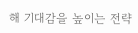해 기대감을 높이는 전략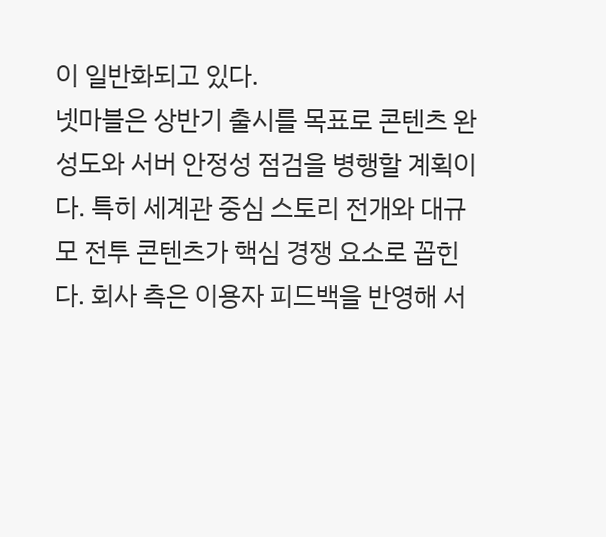이 일반화되고 있다.
넷마블은 상반기 출시를 목표로 콘텐츠 완성도와 서버 안정성 점검을 병행할 계획이다. 특히 세계관 중심 스토리 전개와 대규모 전투 콘텐츠가 핵심 경쟁 요소로 꼽힌다. 회사 측은 이용자 피드백을 반영해 서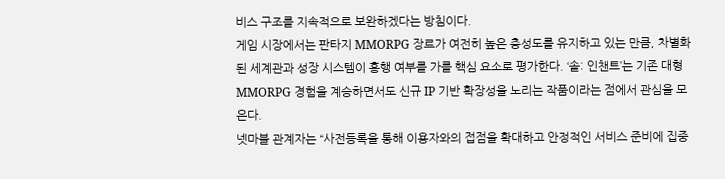비스 구조를 지속적으로 보완하겠다는 방침이다.
게임 시장에서는 판타지 MMORPG 장르가 여전히 높은 충성도를 유지하고 있는 만큼, 차별화된 세계관과 성장 시스템이 흥행 여부를 가를 핵심 요소로 평가한다. ‘솔: 인챈트’는 기존 대형 MMORPG 경험을 계승하면서도 신규 IP 기반 확장성을 노리는 작품이라는 점에서 관심을 모은다.
넷마블 관계자는 “사전등록을 통해 이용자와의 접점을 확대하고 안정적인 서비스 준비에 집중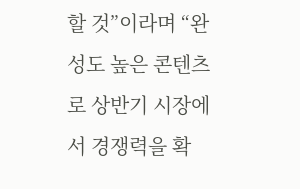할 것”이라며 “완성도 높은 콘텐츠로 상반기 시장에서 경쟁력을 확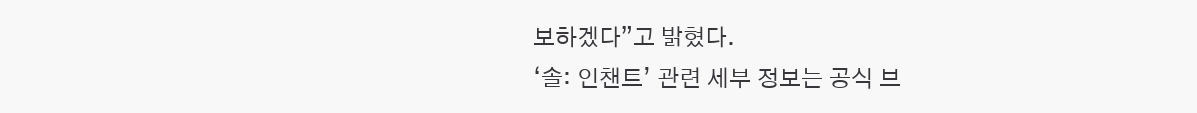보하겠다”고 밝혔다.
‘솔: 인챈트’ 관련 세부 정보는 공식 브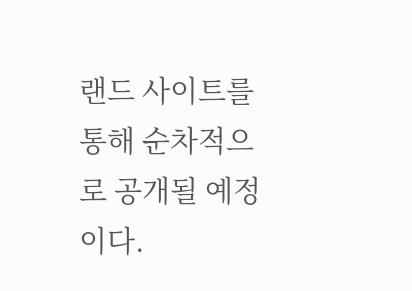랜드 사이트를 통해 순차적으로 공개될 예정이다.